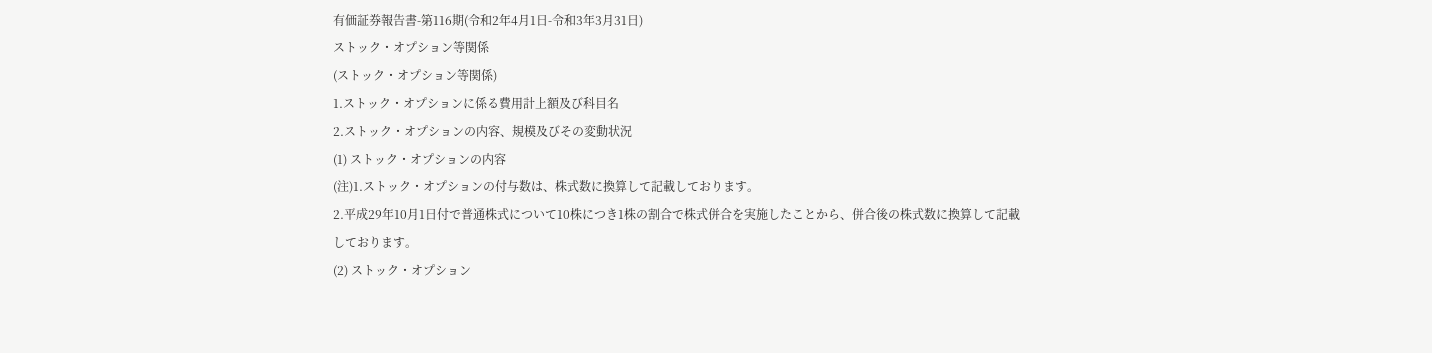有価証券報告書-第116期(令和2年4月1日-令和3年3月31日)
ストック・オプション等関係
(ストック・オプション等関係)
1.ストック・オプションに係る費用計上額及び科目名
2.ストック・オプションの内容、規模及びその変動状況
(1) ストック・オプションの内容
(注)1.ストック・オプションの付与数は、株式数に換算して記載しております。
2.平成29年10月1日付で普通株式について10株につき1株の割合で株式併合を実施したことから、併合後の株式数に換算して記載しております。
(2) ストック・オプション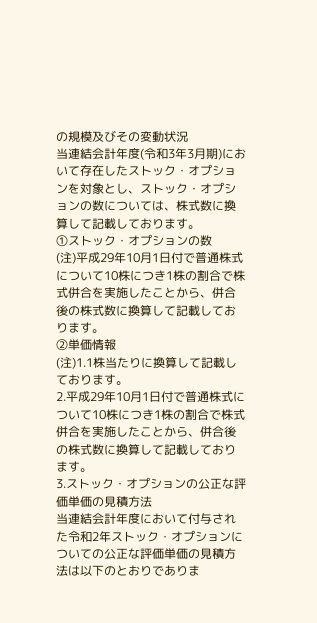の規模及びその変動状況
当連結会計年度(令和3年3月期)において存在したストック・オプションを対象とし、ストック・オプションの数については、株式数に換算して記載しております。
①ストック・オプションの数
(注)平成29年10月1日付で普通株式について10株につき1株の割合で株式併合を実施したことから、併合後の株式数に換算して記載しております。
②単価情報
(注)1.1株当たりに換算して記載しております。
2.平成29年10月1日付で普通株式について10株につき1株の割合で株式併合を実施したことから、併合後の株式数に換算して記載しております。
3.ストック・オプションの公正な評価単価の見積方法
当連結会計年度において付与された令和2年ストック・オプションについての公正な評価単価の見積方法は以下のとおりでありま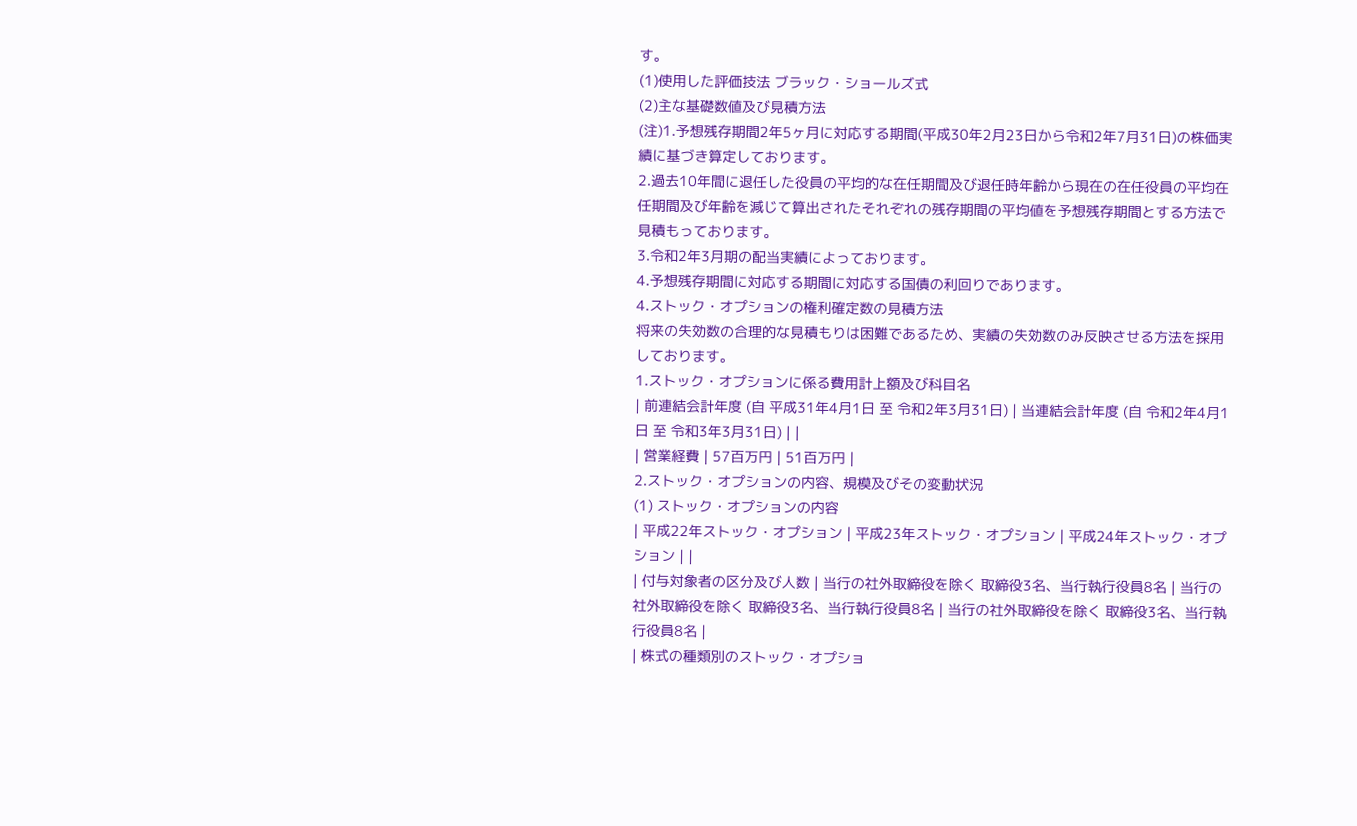す。
(1)使用した評価技法 ブラック・ショールズ式
(2)主な基礎数値及び見積方法
(注)1.予想残存期間2年5ヶ月に対応する期間(平成30年2月23日から令和2年7月31日)の株価実績に基づき算定しております。
2.過去10年間に退任した役員の平均的な在任期間及び退任時年齢から現在の在任役員の平均在任期間及び年齢を減じて算出されたそれぞれの残存期間の平均値を予想残存期間とする方法で見積もっております。
3.令和2年3月期の配当実績によっております。
4.予想残存期間に対応する期間に対応する国債の利回りであります。
4.ストック・オプションの権利確定数の見積方法
将来の失効数の合理的な見積もりは困難であるため、実績の失効数のみ反映させる方法を採用しております。
1.ストック・オプションに係る費用計上額及び科目名
| 前連結会計年度 (自 平成31年4月1日 至 令和2年3月31日) | 当連結会計年度 (自 令和2年4月1日 至 令和3年3月31日) | |
| 営業経費 | 57百万円 | 51百万円 |
2.ストック・オプションの内容、規模及びその変動状況
(1) ストック・オプションの内容
| 平成22年ストック・オプション | 平成23年ストック・オプション | 平成24年ストック・オプション | |
| 付与対象者の区分及び人数 | 当行の社外取締役を除く 取締役3名、当行執行役員8名 | 当行の社外取締役を除く 取締役3名、当行執行役員8名 | 当行の社外取締役を除く 取締役3名、当行執行役員8名 |
| 株式の種類別のストック・オプショ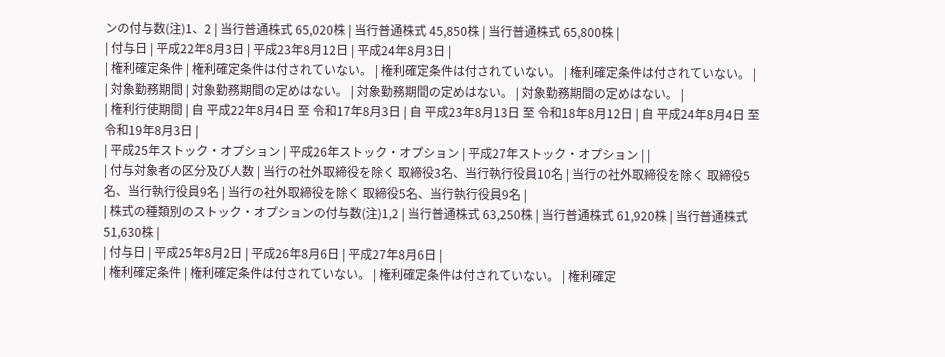ンの付与数(注)1、2 | 当行普通株式 65,020株 | 当行普通株式 45,850株 | 当行普通株式 65,800株 |
| 付与日 | 平成22年8月3日 | 平成23年8月12日 | 平成24年8月3日 |
| 権利確定条件 | 権利確定条件は付されていない。 | 権利確定条件は付されていない。 | 権利確定条件は付されていない。 |
| 対象勤務期間 | 対象勤務期間の定めはない。 | 対象勤務期間の定めはない。 | 対象勤務期間の定めはない。 |
| 権利行使期間 | 自 平成22年8月4日 至 令和17年8月3日 | 自 平成23年8月13日 至 令和18年8月12日 | 自 平成24年8月4日 至 令和19年8月3日 |
| 平成25年ストック・オプション | 平成26年ストック・オプション | 平成27年ストック・オプション | |
| 付与対象者の区分及び人数 | 当行の社外取締役を除く 取締役3名、当行執行役員10名 | 当行の社外取締役を除く 取締役5名、当行執行役員9名 | 当行の社外取締役を除く 取締役5名、当行執行役員9名 |
| 株式の種類別のストック・オプションの付与数(注)1,2 | 当行普通株式 63,250株 | 当行普通株式 61,920株 | 当行普通株式 51,630株 |
| 付与日 | 平成25年8月2日 | 平成26年8月6日 | 平成27年8月6日 |
| 権利確定条件 | 権利確定条件は付されていない。 | 権利確定条件は付されていない。 | 権利確定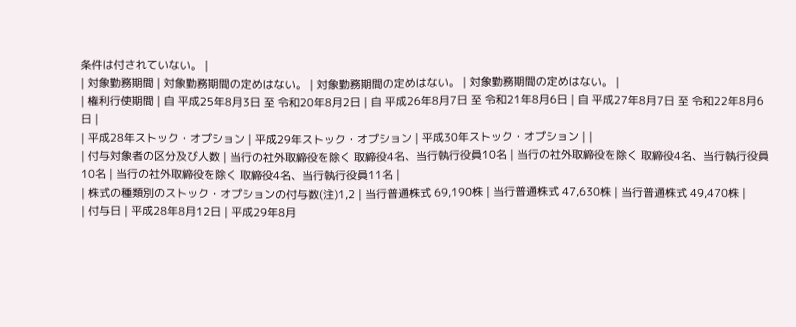条件は付されていない。 |
| 対象勤務期間 | 対象勤務期間の定めはない。 | 対象勤務期間の定めはない。 | 対象勤務期間の定めはない。 |
| 権利行使期間 | 自 平成25年8月3日 至 令和20年8月2日 | 自 平成26年8月7日 至 令和21年8月6日 | 自 平成27年8月7日 至 令和22年8月6日 |
| 平成28年ストック・オプション | 平成29年ストック・オプション | 平成30年ストック・オプション | |
| 付与対象者の区分及び人数 | 当行の社外取締役を除く 取締役4名、当行執行役員10名 | 当行の社外取締役を除く 取締役4名、当行執行役員10名 | 当行の社外取締役を除く 取締役4名、当行執行役員11名 |
| 株式の種類別のストック・オプションの付与数(注)1,2 | 当行普通株式 69,190株 | 当行普通株式 47,630株 | 当行普通株式 49,470株 |
| 付与日 | 平成28年8月12日 | 平成29年8月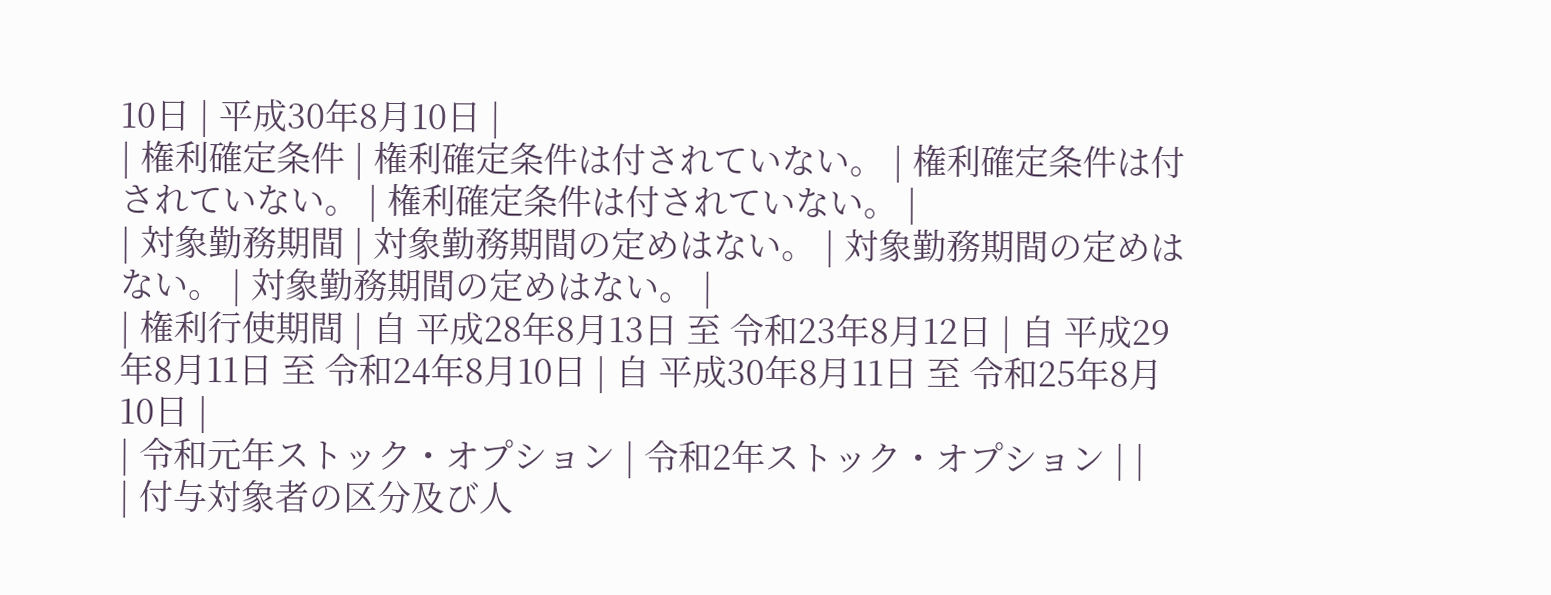10日 | 平成30年8月10日 |
| 権利確定条件 | 権利確定条件は付されていない。 | 権利確定条件は付されていない。 | 権利確定条件は付されていない。 |
| 対象勤務期間 | 対象勤務期間の定めはない。 | 対象勤務期間の定めはない。 | 対象勤務期間の定めはない。 |
| 権利行使期間 | 自 平成28年8月13日 至 令和23年8月12日 | 自 平成29年8月11日 至 令和24年8月10日 | 自 平成30年8月11日 至 令和25年8月10日 |
| 令和元年ストック・オプション | 令和2年ストック・オプション | |
| 付与対象者の区分及び人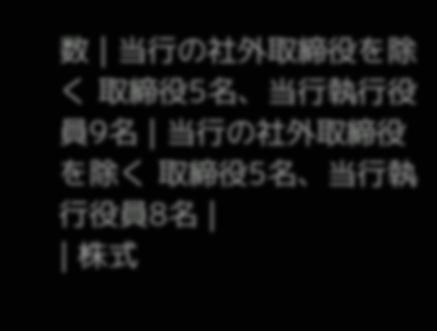数 | 当行の社外取締役を除く 取締役5名、当行執行役員9名 | 当行の社外取締役を除く 取締役5名、当行執行役員8名 |
| 株式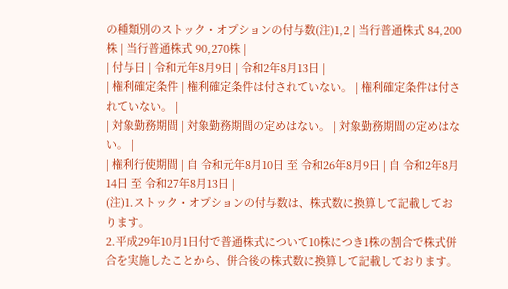の種類別のストック・オプションの付与数(注)1,2 | 当行普通株式 84,200株 | 当行普通株式 90,270株 |
| 付与日 | 令和元年8月9日 | 令和2年8月13日 |
| 権利確定条件 | 権利確定条件は付されていない。 | 権利確定条件は付されていない。 |
| 対象勤務期間 | 対象勤務期間の定めはない。 | 対象勤務期間の定めはない。 |
| 権利行使期間 | 自 令和元年8月10日 至 令和26年8月9日 | 自 令和2年8月14日 至 令和27年8月13日 |
(注)1.ストック・オプションの付与数は、株式数に換算して記載しております。
2.平成29年10月1日付で普通株式について10株につき1株の割合で株式併合を実施したことから、併合後の株式数に換算して記載しております。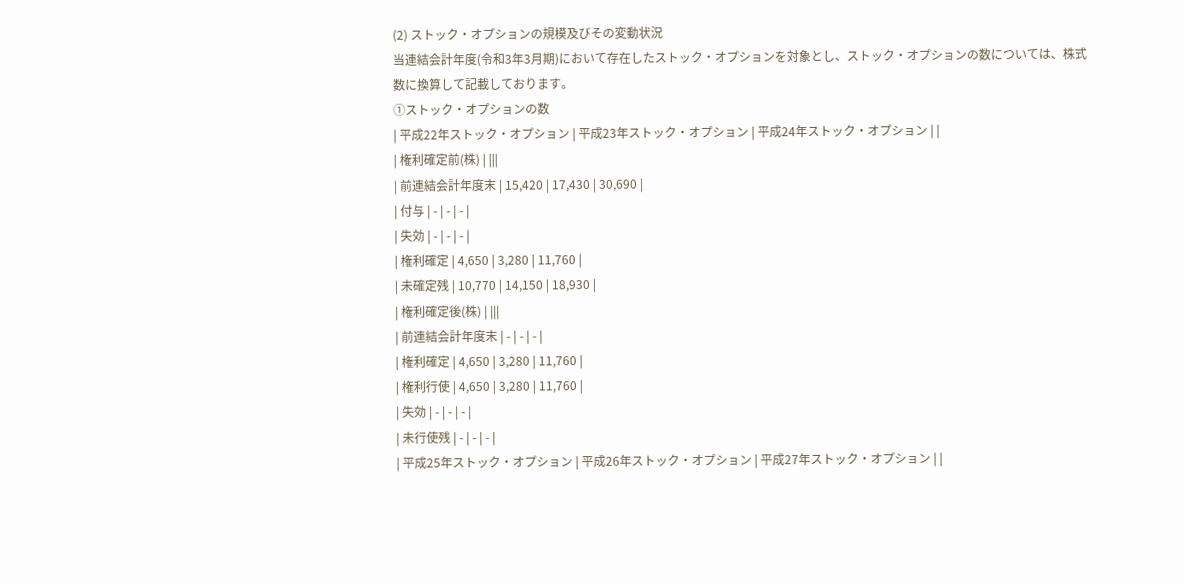(2) ストック・オプションの規模及びその変動状況
当連結会計年度(令和3年3月期)において存在したストック・オプションを対象とし、ストック・オプションの数については、株式数に換算して記載しております。
①ストック・オプションの数
| 平成22年ストック・オプション | 平成23年ストック・オプション | 平成24年ストック・オプション | |
| 権利確定前(株) | |||
| 前連結会計年度末 | 15,420 | 17,430 | 30,690 |
| 付与 | - | - | - |
| 失効 | - | - | - |
| 権利確定 | 4,650 | 3,280 | 11,760 |
| 未確定残 | 10,770 | 14,150 | 18,930 |
| 権利確定後(株) | |||
| 前連結会計年度末 | - | - | - |
| 権利確定 | 4,650 | 3,280 | 11,760 |
| 権利行使 | 4,650 | 3,280 | 11,760 |
| 失効 | - | - | - |
| 未行使残 | - | - | - |
| 平成25年ストック・オプション | 平成26年ストック・オプション | 平成27年ストック・オプション | |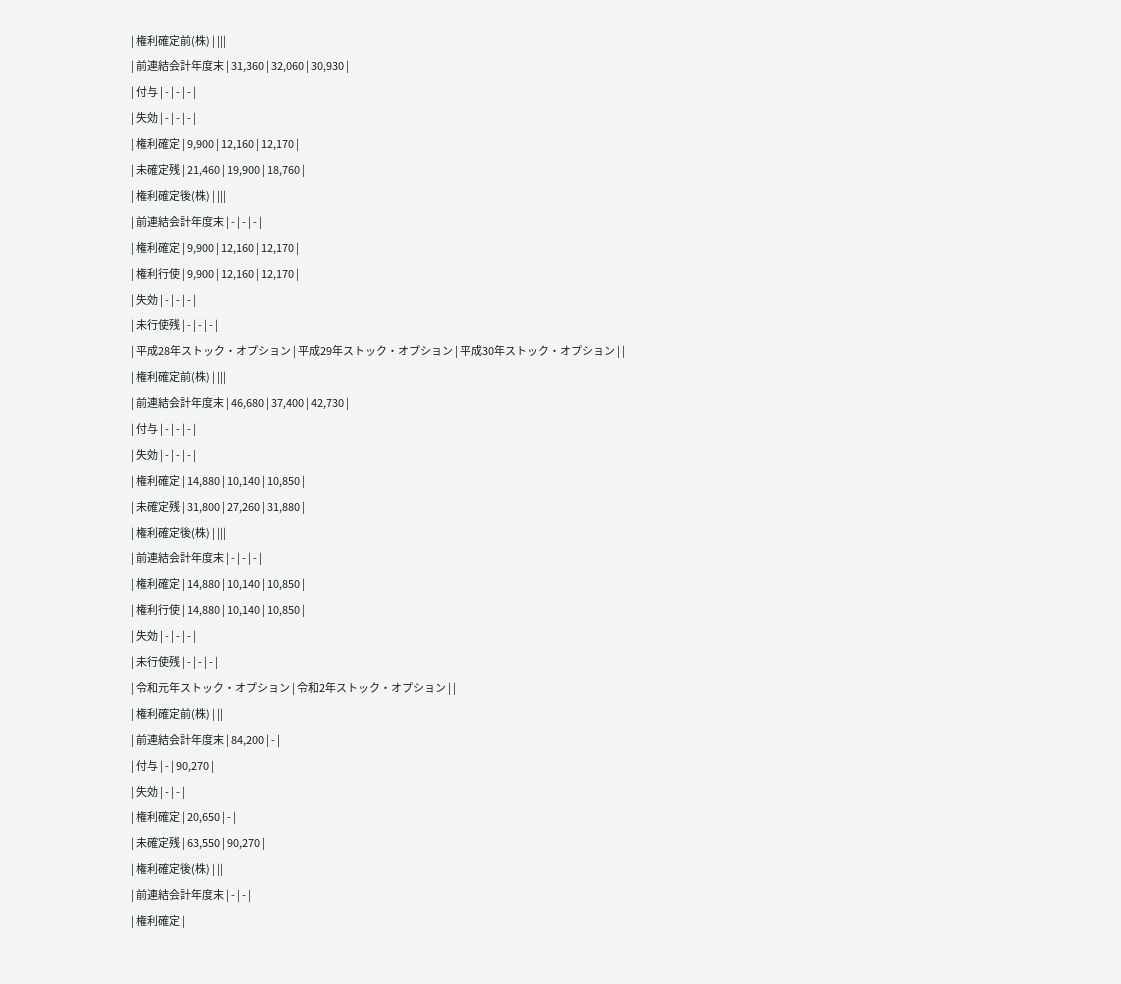| 権利確定前(株) | |||
| 前連結会計年度末 | 31,360 | 32,060 | 30,930 |
| 付与 | - | - | - |
| 失効 | - | - | - |
| 権利確定 | 9,900 | 12,160 | 12,170 |
| 未確定残 | 21,460 | 19,900 | 18,760 |
| 権利確定後(株) | |||
| 前連結会計年度末 | - | - | - |
| 権利確定 | 9,900 | 12,160 | 12,170 |
| 権利行使 | 9,900 | 12,160 | 12,170 |
| 失効 | - | - | - |
| 未行使残 | - | - | - |
| 平成28年ストック・オプション | 平成29年ストック・オプション | 平成30年ストック・オプション | |
| 権利確定前(株) | |||
| 前連結会計年度末 | 46,680 | 37,400 | 42,730 |
| 付与 | - | - | - |
| 失効 | - | - | - |
| 権利確定 | 14,880 | 10,140 | 10,850 |
| 未確定残 | 31,800 | 27,260 | 31,880 |
| 権利確定後(株) | |||
| 前連結会計年度末 | - | - | - |
| 権利確定 | 14,880 | 10,140 | 10,850 |
| 権利行使 | 14,880 | 10,140 | 10,850 |
| 失効 | - | - | - |
| 未行使残 | - | - | - |
| 令和元年ストック・オプション | 令和2年ストック・オプション | |
| 権利確定前(株) | ||
| 前連結会計年度末 | 84,200 | - |
| 付与 | - | 90,270 |
| 失効 | - | - |
| 権利確定 | 20,650 | - |
| 未確定残 | 63,550 | 90,270 |
| 権利確定後(株) | ||
| 前連結会計年度末 | - | - |
| 権利確定 |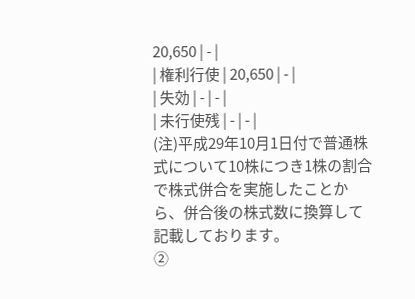20,650 | - |
| 権利行使 | 20,650 | - |
| 失効 | - | - |
| 未行使残 | - | - |
(注)平成29年10月1日付で普通株式について10株につき1株の割合で株式併合を実施したことから、併合後の株式数に換算して記載しております。
②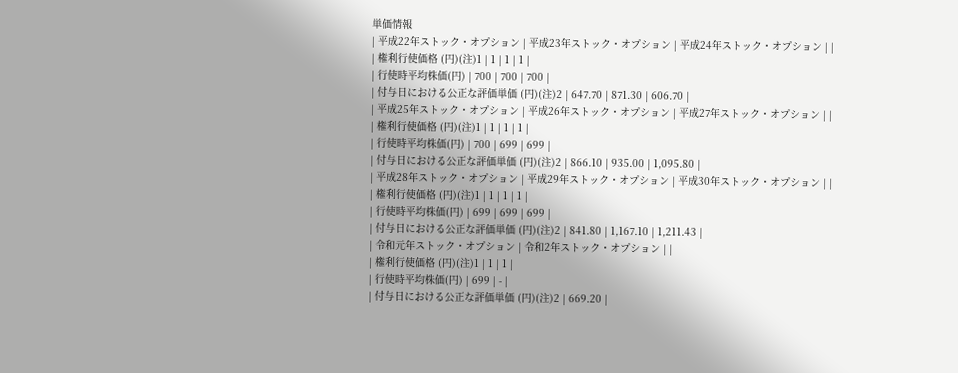単価情報
| 平成22年ストック・オプション | 平成23年ストック・オプション | 平成24年ストック・オプション | |
| 権利行使価格 (円)(注)1 | 1 | 1 | 1 |
| 行使時平均株価(円) | 700 | 700 | 700 |
| 付与日における公正な評価単価 (円)(注)2 | 647.70 | 871.30 | 606.70 |
| 平成25年ストック・オプション | 平成26年ストック・オプション | 平成27年ストック・オプション | |
| 権利行使価格 (円)(注)1 | 1 | 1 | 1 |
| 行使時平均株価(円) | 700 | 699 | 699 |
| 付与日における公正な評価単価 (円)(注)2 | 866.10 | 935.00 | 1,095.80 |
| 平成28年ストック・オプション | 平成29年ストック・オプション | 平成30年ストック・オプション | |
| 権利行使価格 (円)(注)1 | 1 | 1 | 1 |
| 行使時平均株価(円) | 699 | 699 | 699 |
| 付与日における公正な評価単価 (円)(注)2 | 841.80 | 1,167.10 | 1,211.43 |
| 令和元年ストック・オプション | 令和2年ストック・オプション | |
| 権利行使価格 (円)(注)1 | 1 | 1 |
| 行使時平均株価(円) | 699 | - |
| 付与日における公正な評価単価 (円)(注)2 | 669.20 |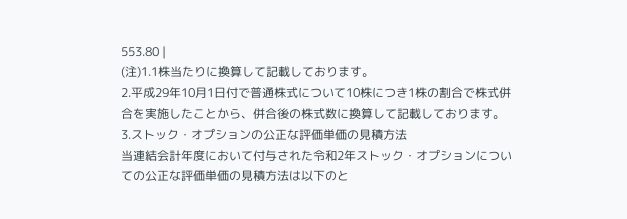553.80 |
(注)1.1株当たりに換算して記載しております。
2.平成29年10月1日付で普通株式について10株につき1株の割合で株式併合を実施したことから、併合後の株式数に換算して記載しております。
3.ストック・オプションの公正な評価単価の見積方法
当連結会計年度において付与された令和2年ストック・オプションについての公正な評価単価の見積方法は以下のと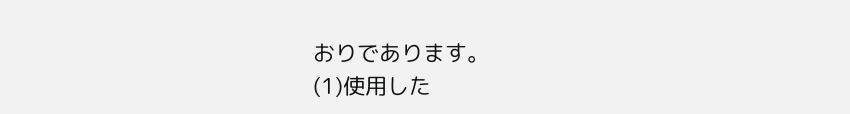おりであります。
(1)使用した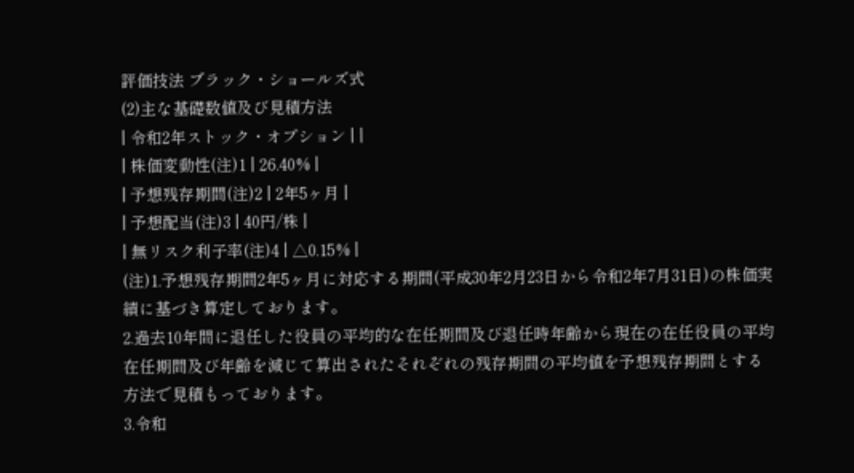評価技法 ブラック・ショールズ式
(2)主な基礎数値及び見積方法
| 令和2年ストック・オプション | |
| 株価変動性(注)1 | 26.40% |
| 予想残存期間(注)2 | 2年5ヶ月 |
| 予想配当(注)3 | 40円/株 |
| 無リスク利子率(注)4 | △0.15% |
(注)1.予想残存期間2年5ヶ月に対応する期間(平成30年2月23日から令和2年7月31日)の株価実績に基づき算定しております。
2.過去10年間に退任した役員の平均的な在任期間及び退任時年齢から現在の在任役員の平均在任期間及び年齢を減じて算出されたそれぞれの残存期間の平均値を予想残存期間とする方法で見積もっております。
3.令和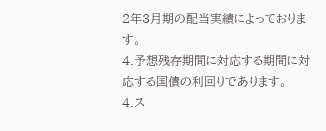2年3月期の配当実績によっております。
4.予想残存期間に対応する期間に対応する国債の利回りであります。
4.ス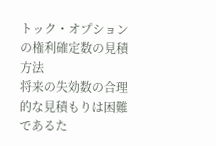トック・オプションの権利確定数の見積方法
将来の失効数の合理的な見積もりは困難であるた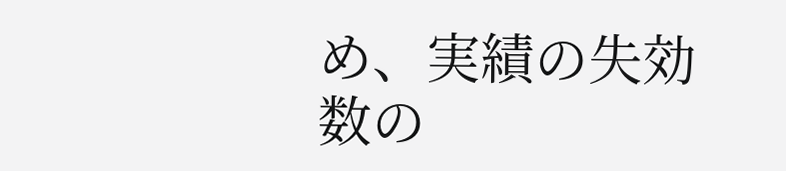め、実績の失効数の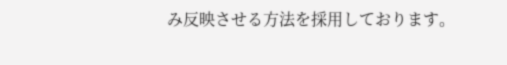み反映させる方法を採用しております。